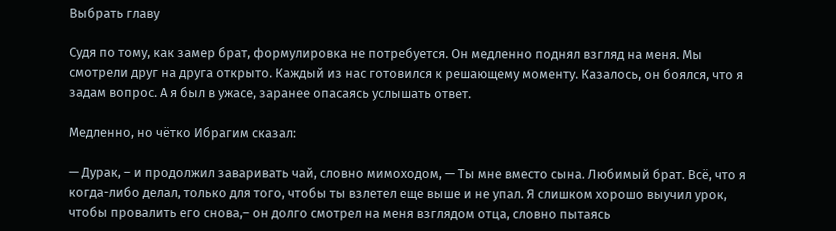Выбрать главу

Судя по тому, как замер брат, формулировка не потребуется. Он медленно поднял взгляд на меня. Мы смотрели друг на друга открыто. Каждый из нас готовился к решающему моменту. Казалось, он боялся, что я задам вопрос. А я был в ужасе, заранее опасаясь услышать ответ.

Медленно, но чётко Ибрагим сказал:

— Дурак, – и продолжил заваривать чай, словно мимоходом, — Ты мне вместо сына. Любимый брат. Всё, что я когда-либо делал, только для того, чтобы ты взлетел еще выше и не упал. Я слишком хорошо выучил урок, чтобы провалить его снова,– он долго смотрел на меня взглядом отца, словно пытаясь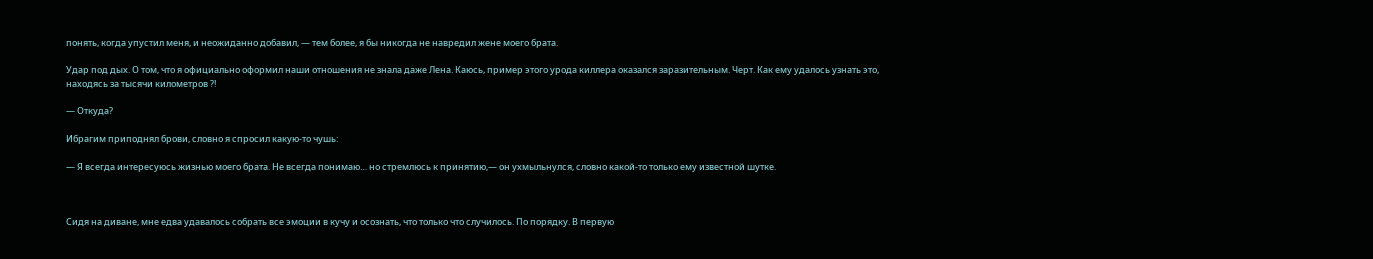понять, когда упустил меня, и неожиданно добавил, — тем более, я бы никогда не навредил жене моего брата.

Удар под дых. О том, что я официально оформил наши отношения не знала даже Лена. Каюсь, пример этого урода киллера оказался заразительным. Черт. Как ему удалось узнать это, находясь за тысячи километров ?!

— Откуда?

Ибрагим приподнял брови, словно я спросил какую-то чушь:

— Я всегда интересуюсь жизнью моего брата. Не всегда понимаю… но стремлюсь к принятию,— он ухмыльнулся, словно какой-то только ему известной шутке.



Сидя на диване, мне едва удавалось собрать все эмоции в кучу и осознать, что только что случилось. По порядку. В первую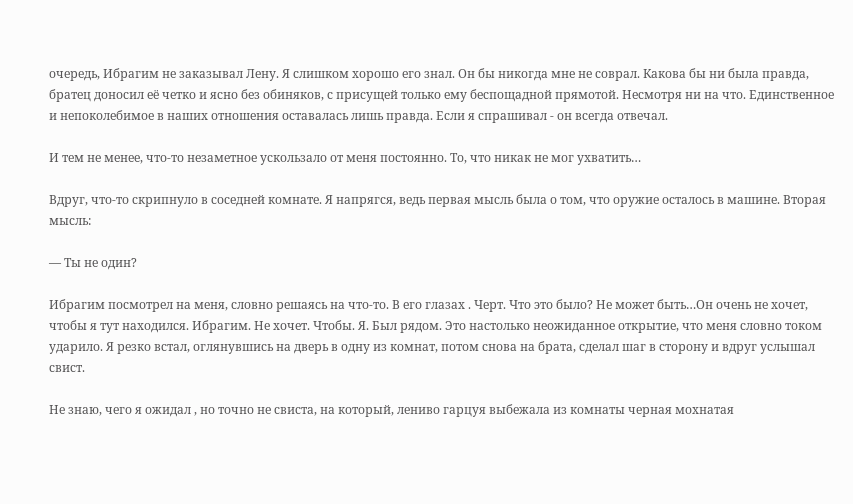очередь, Ибрагим не заказывал Лену. Я слишком хорошо его знал. Он бы никогда мне не соврал. Какова бы ни была правда, братец доносил её четко и ясно без обиняков, с присущей только ему беспощадной прямотой. Несмотря ни на что. Единственное и непоколебимое в наших отношения оставалась лишь правда. Если я спрашивал - он всегда отвечал.

И тем не менее, что-то незаметное ускользало от меня постоянно. То, что никак не мог ухватить…

Вдруг, что-то скрипнуло в соседней комнате. Я напрягся, ведь первая мысль была о том, что оружие осталось в машине. Вторая мысль:

— Ты не один?

Ибрагим посмотрел на меня, словно решаясь на что-то. В его глазах . Черт. Что это было? Не может быть…Он очень не хочет, чтобы я тут находился. Ибрагим. Не хочет. Чтобы. Я. Был рядом. Это настолько неожиданное открытие, что меня словно током ударило. Я резко встал, оглянувшись на дверь в одну из комнат, потом снова на брата, сделал шаг в сторону и вдруг услышал свист.

Не знаю, чего я ожидал , но точно не свиста, на который, лениво гарцуя выбежала из комнаты черная мохнатая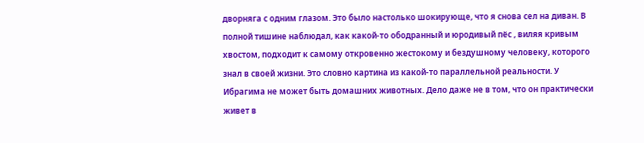дворняга с одним глазом. Это было настолько шокирующе, что я снова сел на диван. В полной тишине наблюдал, как какой-то ободранный и юродивый пёс , виляя кривым хвостом, подходит к самому откровенно жестокому и бездушному человеку, которого знал в своей жизни. Это словно картина из какой-то параллельной реальности. У Ибрагима не может быть домашних животных. Дело даже не в том, что он практически живет в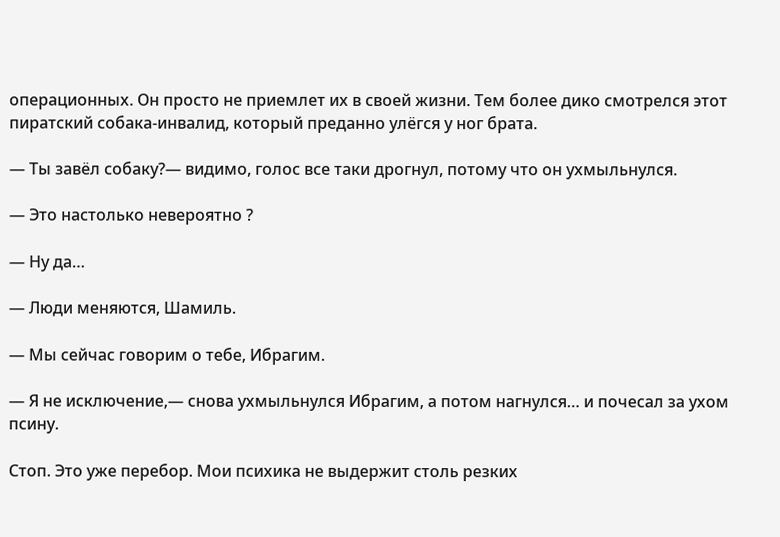операционных. Он просто не приемлет их в своей жизни. Тем более дико смотрелся этот пиратский собака-инвалид, который преданно улёгся у ног брата.

— Ты завёл собаку?— видимо, голос все таки дрогнул, потому что он ухмыльнулся.

— Это настолько невероятно ?

— Ну да…

— Люди меняются, Шамиль.

— Мы сейчас говорим о тебе, Ибрагим.

— Я не исключение,— снова ухмыльнулся Ибрагим, а потом нагнулся… и почесал за ухом псину.

Стоп. Это уже перебор. Мои психика не выдержит столь резких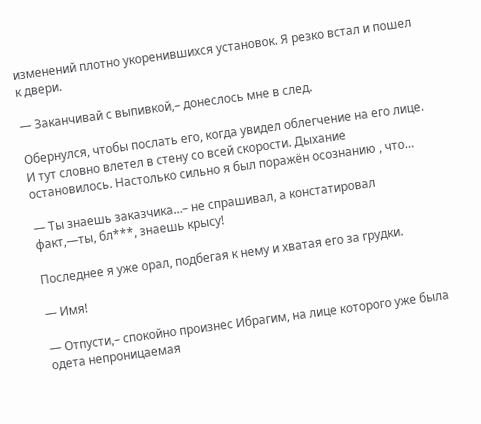изменений плотно укоренившихся установок. Я резко встал и пошел к двери.

— Заканчивай с выпивкой,– донеслось мне в след.

Обернулся, чтобы послать его, когда увидел облегчение на его лице. И тут словно влетел в стену со всей скорости. Дыхание остановилось. Настолько сильно я был поражён осознанию , что…

— Ты знаешь заказчика…– не спрашивал, а констатировал факт,—ты, бл***, знаешь крысу!

Последнее я уже орал, подбегая к нему и хватая его за грудки.

— Имя!

— Отпусти,– спокойно произнес Ибрагим, на лице которого уже была одета непроницаемая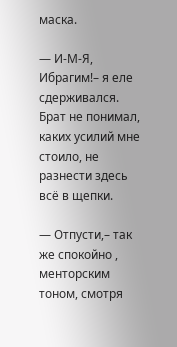маска.

— И-М-Я, Ибрагим!– я еле сдерживался. Брат не понимал, каких усилий мне стоило, не разнести здесь всё в щепки.

— Отпусти,– так же спокойно , менторским тоном, смотря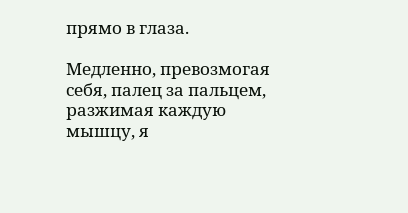прямо в глаза.

Медленно, превозмогая себя, палец за пальцем, разжимая каждую мышцу, я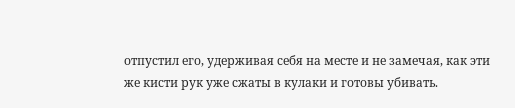отпустил его, удерживая себя на месте и не замечая, как эти же кисти рук уже сжаты в кулаки и готовы убивать.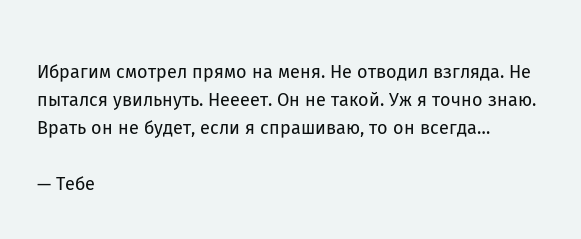Ибрагим смотрел прямо на меня. Не отводил взгляда. Не пытался увильнуть. Неееет. Он не такой. Уж я точно знаю. Врать он не будет, если я спрашиваю, то он всегда…

— Тебе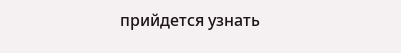прийдется узнать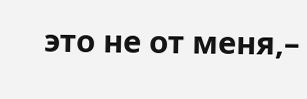это не от меня,–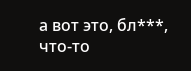а вот это, бл***, что-то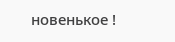новенькое !